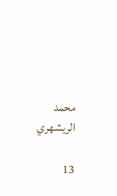محمد الريشهري

13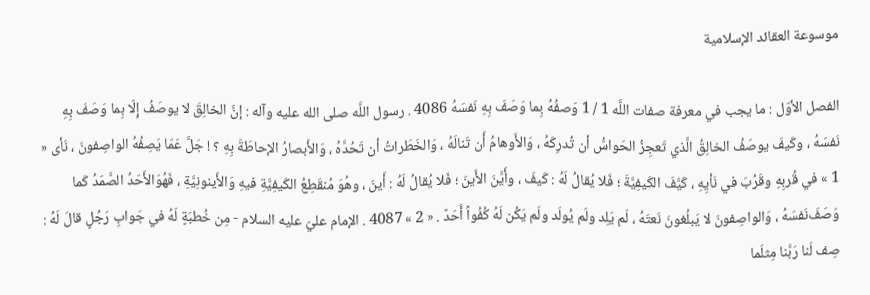موسوعة العقائد الإسلامية

الفصل الأوّل : ما يجب في معرفة صفات اللَّه 1 / 1 وَصفُهُ بِما وَصَفَ بِهِ نَفسَهُ 4086 . رسول اللَّه صلى الله عليه وآله : إنَّ الخالِقَ لا يوصَفُ إِلّا بِما وَصَفَ بِهِ نَفسَهُ ، وكَيفَ يوصَفُ الخالِقُ الَّذي تَعجِزُ الحَواسُّ أن تُدرِكَهُ ، وَالأَوهامُ أَن تَنالَهُ ، وَالخَطَراتُ أن تَحُدَّهُ ، وَالأَبصارُ الإحاطَةَ بِهِ ؟ ! جَلَّ عَمّا يَصِفُهُ الواصِفونَ ، نَأى « 1 » في قُربِهِ وقَرُبَ في نَأيِهِ ، كَيَّفَ الكَيفِيَّةَ ؛ فَلا يُقالُ لَهُ : كَيفَ ، وأَيَّنَ الأَينَ ؛ فَلا يُقالُ لَهُ : أَينَ ، وهُوَ مُنقَطِعُ الكَيفِيَّةِ فيهِ وَالأَينونِيَّةِ ، فَهُوَالأَحَدُ الصَّمَدُ كَما وَصَف‌َنَفسَهُ ، وَالواصِفونَ لا يَبلُغونَ نَعتَهُ ، لَم يَلِد ولَم يُولَد ولَم يَكُن لَهُ كُفُواً أَحَدٌ . « 2 » 4087 . الإمام عليّ عليه السلام - مِن خُطبَةٍ لَهُ في جَوابِ رَجُلٍ قالَ لَهُ : صِف لَنا رَبَّنا مِثلَما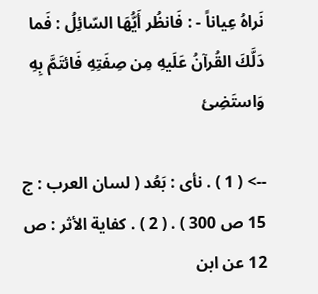نَراهُ عِياناً - : فَانظُر أَيُّهَا السّائِلُ : فَما دَلَّكَ القُرآنُ عَلَيهِ مِن صِفَتِهِ فَائتَمَّ بِهِ وَاستَضِئ

--> ( 1 ) . نأى : بَعُد ( لسان العرب : ج 15 ص 300 ) . ( 2 ) . كفاية الأثر : ص 12 عن ابن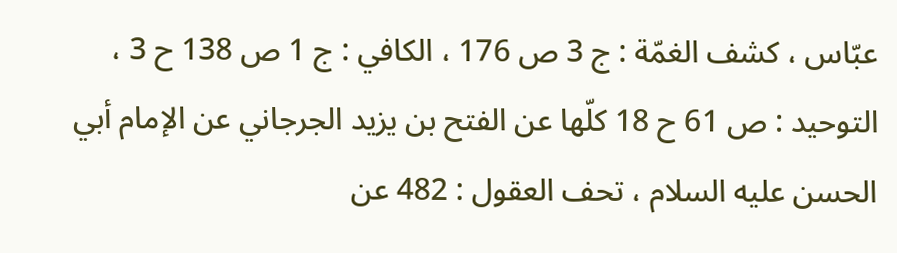عبّاس ، كشف الغمّة : ج 3 ص 176 ، الكافي : ج 1 ص 138 ح 3 ، التوحيد : ص 61 ح 18 كلّها عن الفتح بن يزيد الجرجاني عن الإمام أبي الحسن عليه السلام ، تحف العقول : 482 عن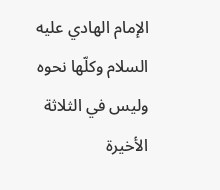الإمام الهادي عليه السلام وكلّها نحوه وليس في الثلاثة الأخيرة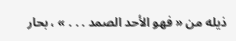ذيله من « فهو الأحد الصمد . . . » ، بحار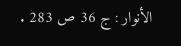الأنوار : ج 36 ص 283 .